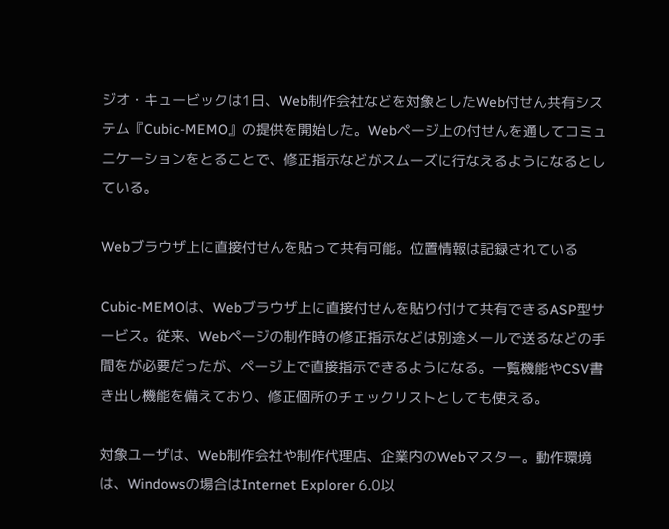ジオ・キュービックは1日、Web制作会社などを対象としたWeb付せん共有システム『Cubic-MEMO』の提供を開始した。Webページ上の付せんを通してコミュニケーションをとることで、修正指示などがスムーズに行なえるようになるとしている。

Webブラウザ上に直接付せんを貼って共有可能。位置情報は記録されている

Cubic-MEMOは、Webブラウザ上に直接付せんを貼り付けて共有できるASP型サービス。従来、Webページの制作時の修正指示などは別途メールで送るなどの手間をが必要だったが、ページ上で直接指示できるようになる。一覧機能やCSV書き出し機能を備えており、修正個所のチェックリストとしても使える。

対象ユーザは、Web制作会社や制作代理店、企業内のWebマスター。動作環境は、Windowsの場合はInternet Explorer 6.0以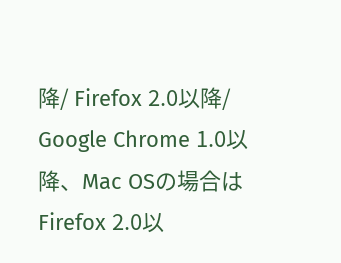降/ Firefox 2.0以降/ Google Chrome 1.0以降、Mac OSの場合はFirefox 2.0以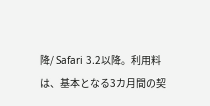降/ Safari 3.2以降。利用料は、基本となる3カ月間の契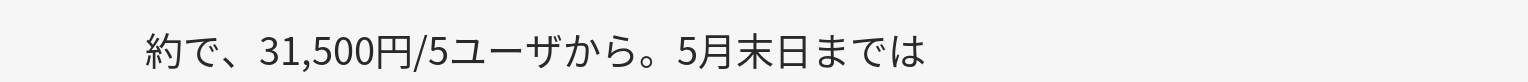約で、31,500円/5ユーザから。5月末日までは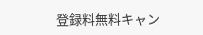登録料無料キャン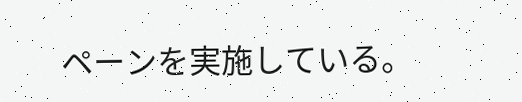ペーンを実施している。